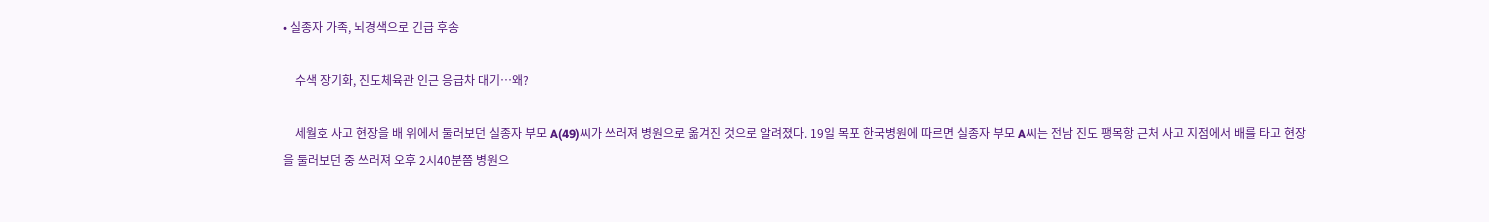• 실종자 가족, 뇌경색으로 긴급 후송

    수색 장기화, 진도체육관 인근 응급차 대기…왜?

    세월호 사고 현장을 배 위에서 둘러보던 실종자 부모 A(49)씨가 쓰러져 병원으로 옮겨진 것으로 알려졌다. 19일 목포 한국병원에 따르면 실종자 부모 A씨는 전남 진도 팽목항 근처 사고 지점에서 배를 타고 현장을 둘러보던 중 쓰러져 오후 2시40분쯤 병원으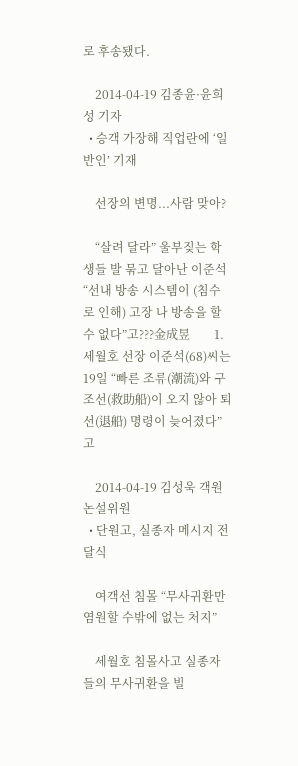로 후송됐다.

    2014-04-19 김종윤·윤희성 기자
  • 승객 가장해 직업란에 ‘일반인’ 기재

    선장의 변명...사람 맞아?

    “살려 달라” 울부짖는 학생들 발 묶고 달아난 이준석“선내 방송 시스템이 (침수로 인해) 고장 나 방송을 할 수 없다”고???金成昱        1. 세월호 선장 이준석(68)씨는 19일 “빠른 조류(潮流)와 구조선(救助船)이 오지 않아 퇴선(退船) 명령이 늦어졌다”고

    2014-04-19 김성욱 객원논설위원
  • 단원고, 실종자 메시지 전달식

    여객선 침몰 “무사귀환만 염원할 수밖에 없는 처지”

    세월호 침몰사고 실종자들의 무사귀환을 빌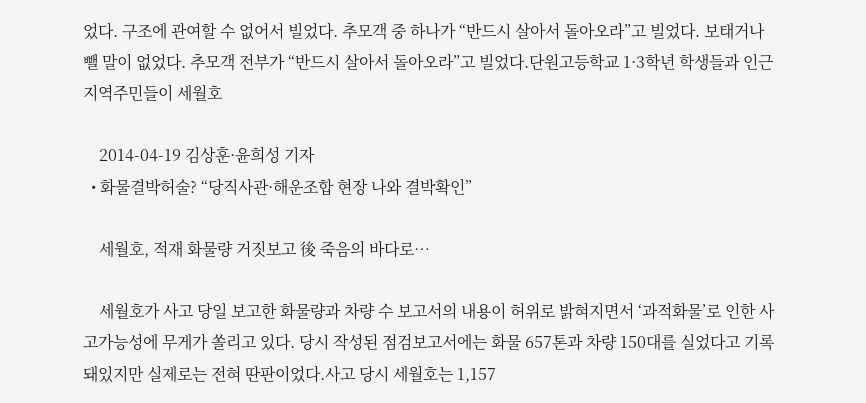었다. 구조에 관여할 수 없어서 빌었다. 추모객 중 하나가 “반드시 살아서 돌아오라”고 빌었다. 보태거나 뺄 말이 없었다. 추모객 전부가 “반드시 살아서 돌아오라”고 빌었다.단원고등학교 1·3학년 학생들과 인근 지역주민들이 세월호

    2014-04-19 김상훈·윤희성 기자
  • 화물결박허술? “당직사관·해운조합 현장 나와 결박확인”

    세월호, 적재 화물량 거짓보고 後 죽음의 바다로…

    세월호가 사고 당일 보고한 화물량과 차량 수 보고서의 내용이 허위로 밝혀지면서 ‘과적화물’로 인한 사고가능성에 무게가 쏠리고 있다. 당시 작성된 점검보고서에는 화물 657톤과 차량 150대를 실었다고 기록돼있지만 실제로는 전혀 딴판이었다.사고 당시 세월호는 1,157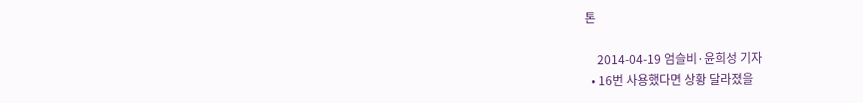톤

    2014-04-19 엄슬비·윤희성 기자
  • 16번 사용했다면 상황 달라졌을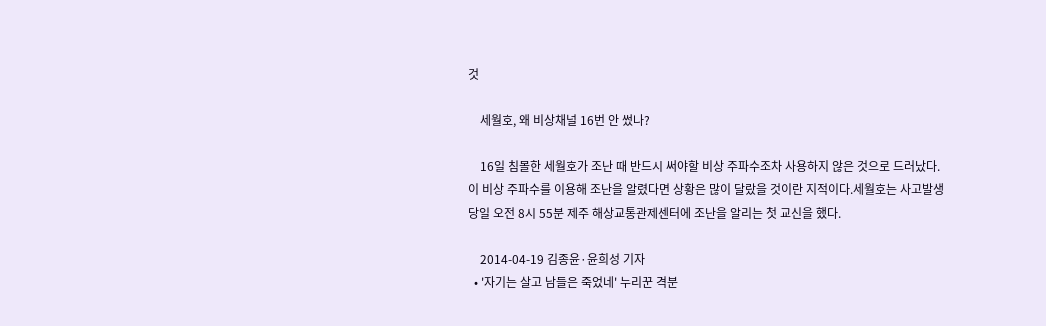것

    세월호, 왜 비상채널 16번 안 썼나?

    16일 침몰한 세월호가 조난 때 반드시 써야할 비상 주파수조차 사용하지 않은 것으로 드러났다. 이 비상 주파수를 이용해 조난을 알렸다면 상황은 많이 달랐을 것이란 지적이다.세월호는 사고발생 당일 오전 8시 55분 제주 해상교통관제센터에 조난을 알리는 첫 교신을 했다.

    2014-04-19 김종윤·윤희성 기자
  • '자기는 살고 남들은 죽었네' 누리꾼 격분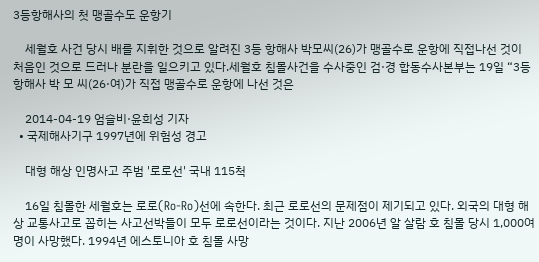3등항해사의 첫 맹골수도 운항기

    세월호 사건 당시 배를 지휘한 것으로 알려진 3등 항해사 박모씨(26)가 맹골수로 운항에 직접나선 것이 처음인 것으로 드러나 분란을 일으키고 있다.세월호 침몰사건을 수사중인 검·경 합동수사본부는 19일 “3등항해사 박 모 씨(26·여)가 직접 맹골수로 운항에 나선 것은

    2014-04-19 엄슬비·윤희성 기자
  • 국제해사기구 1997년에 위험성 경고

    대형 해상 인명사고 주범 '로로선' 국내 115척

    16일 침몰한 세월호는 로로(Ro-Ro)선에 속한다. 최근 로로선의 문제점이 제기되고 있다. 외국의 대형 해상 교통사고로 꼽히는 사고선박들이 모두 로로선이라는 것이다. 지난 2006년 알 살람 호 침몰 당시 1,000여명이 사망했다. 1994년 에스토니아 호 침몰 사망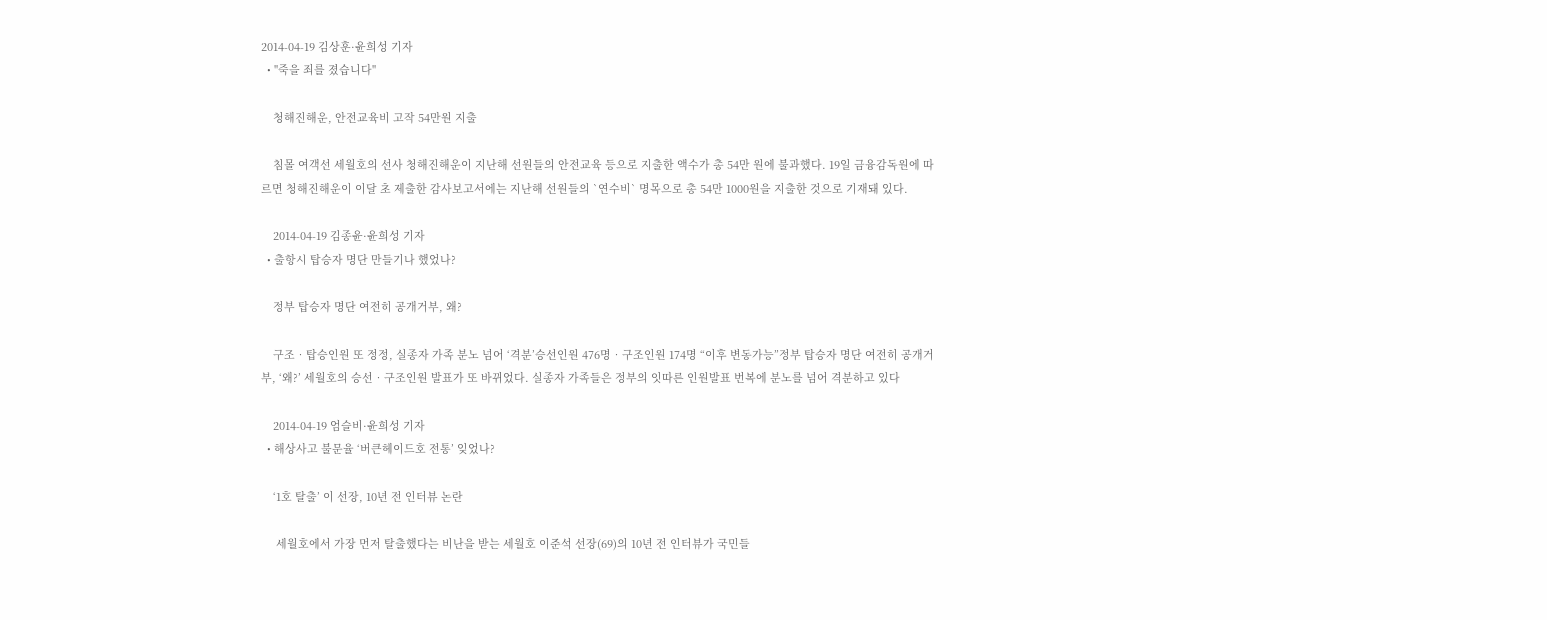2014-04-19 김상훈·윤희성 기자
  • "죽을 죄를 졌습니다"

    청해진해운, 안전교육비 고작 54만원 지출

    침몰 여객선 세월호의 선사 청해진해운이 지난해 선원들의 안전교육 등으로 지출한 액수가 총 54만 원에 불과했다. 19일 금융감독원에 따르면 청해진해운이 이달 초 제출한 감사보고서에는 지난해 선원들의 `연수비` 명목으로 총 54만 1000원을 지출한 것으로 기재돼 있다.

    2014-04-19 김종윤·윤희성 기자
  • 출항시 탑승자 명단 만들기나 했었나?

    정부 탑승자 명단 여전히 공개거부, 왜?

    구조‧탑승인원 또 정정, 실종자 가족 분노 넘어 ‘격분’승선인원 476명‧구조인원 174명 “이후 변동가능”정부 탑승자 명단 여전히 공개거부, ‘왜?’ 세월호의 승선‧구조인원 발표가 또 바뀌었다. 실종자 가족들은 정부의 잇따른 인원발표 번복에 분노를 넘어 격분하고 있다

    2014-04-19 엄슬비·윤희성 기자
  • 해상사고 불문율 ‘버큰헤이드호 전통’ 잊었나?

    ‘1호 탈출’ 이 선장, 10년 전 인터뷰 논란

     세월호에서 가장 먼저 탈출했다는 비난을 받는 세월호 이준석 선장(69)의 10년 전 인터뷰가 국민들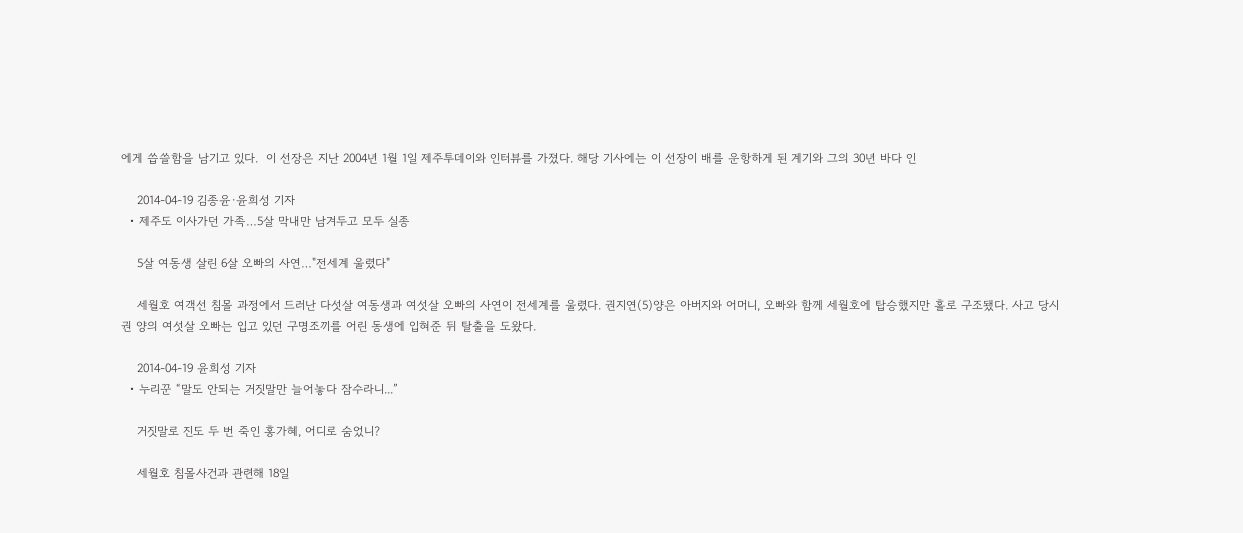에게 씁쓸함을 남기고 있다.  이 선장은 지난 2004년 1월 1일 제주투데이와 인터뷰를 가졌다. 해당 기사에는 이 선장이 배를 운항하게 된 계기와 그의 30년 바다 인

    2014-04-19 김종윤·윤희성 기자
  • 제주도 이사가던 가족…5살 막내만 남겨두고 모두 실종

    5살 여동생 살린 6살 오빠의 사연…"전세계 울렸다"

    세월호 여객선 침몰 과정에서 드러난 다섯살 여동생과 여섯살 오빠의 사연이 전세계를 울렸다. 권지연(5)양은 아버지와 어머니, 오빠와 함께 세월호에 탑승했지만 홀로 구조됐다. 사고 당시 권 양의 여섯살 오빠는 입고 있던 구명조끼를 어린 동생에 입혀준 뒤 탈출을 도왔다.

    2014-04-19 윤희성 기자
  • 누리꾼 “말도 안되는 거짓말만 늘어놓다 잠수라니...”

    거짓말로 진도 두 번 죽인 홍가혜, 어디로 숨었니?

    세월호 침몰사건과 관련해 18일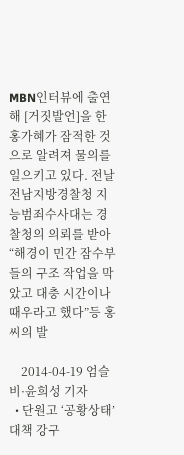MBN인터뷰에 출연해 [거짓발언]을 한 홍가혜가 잠적한 것으로 알려져 물의를 일으키고 있다. 전날 전남지방경찰청 지능범죄수사대는 경찰청의 의뢰를 받아 “해경이 민간 잠수부들의 구조 작업을 막았고 대충 시간이나 때우라고 했다”등 홍씨의 발

    2014-04-19 엄슬비·윤희성 기자
  • 단원고 ‘공황상태’ 대책 강구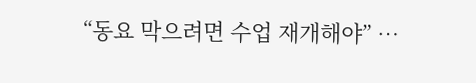“동요 막으려면 수업 재개해야” …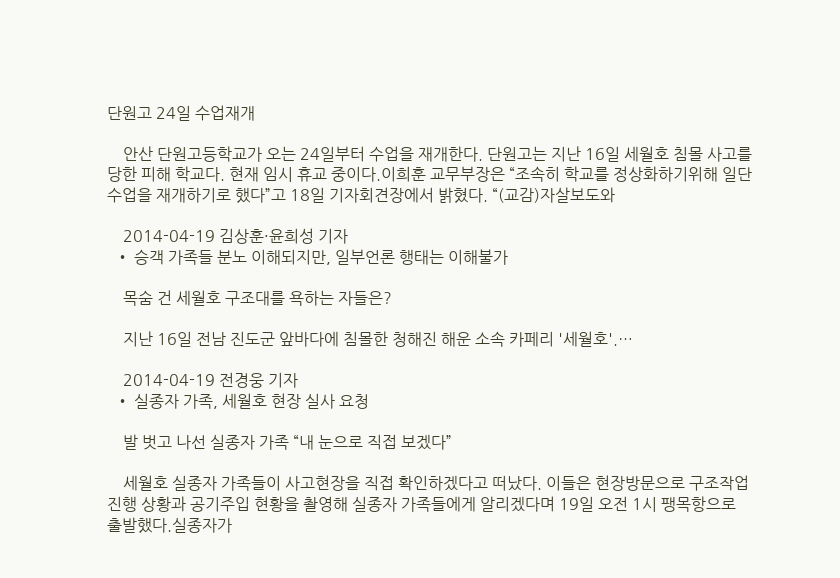단원고 24일 수업재개

    안산 단원고등학교가 오는 24일부터 수업을 재개한다. 단원고는 지난 16일 세월호 침몰 사고를 당한 피해 학교다. 현재 임시 휴교 중이다.이희훈 교무부장은 “조속히 학교를 정상화하기위해 일단 수업을 재개하기로 했다”고 18일 기자회견장에서 밝혔다. “(교감)자살보도와

    2014-04-19 김상훈·윤희성 기자
  • 승객 가족들 분노 이해되지만, 일부언론 행태는 이해불가

    목숨 건 세월호 구조대를 욕하는 자들은?

    지난 16일 전남 진도군 앞바다에 침몰한 청해진 해운 소속 카페리 '세월호'.…

    2014-04-19 전경웅 기자
  • 실종자 가족, 세월호 현장 실사 요청

    발 벗고 나선 실종자 가족 “내 눈으로 직접 보겠다”

    세월호 실종자 가족들이 사고현장을 직접 확인하겠다고 떠났다. 이들은 현장방문으로 구조작업 진행 상황과 공기주입 현황을 촬영해 실종자 가족들에게 알리겠다며 19일 오전 1시 팽목항으로 출발했다.실종자가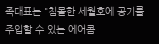족대표는 "침몰한 세월호에 공기를 주입할 수 있는 에어콤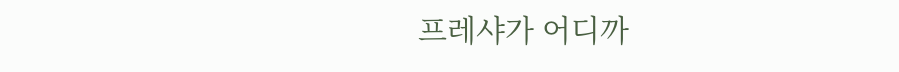프레샤가 어디까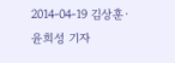2014-04-19 김상훈·윤희성 기자